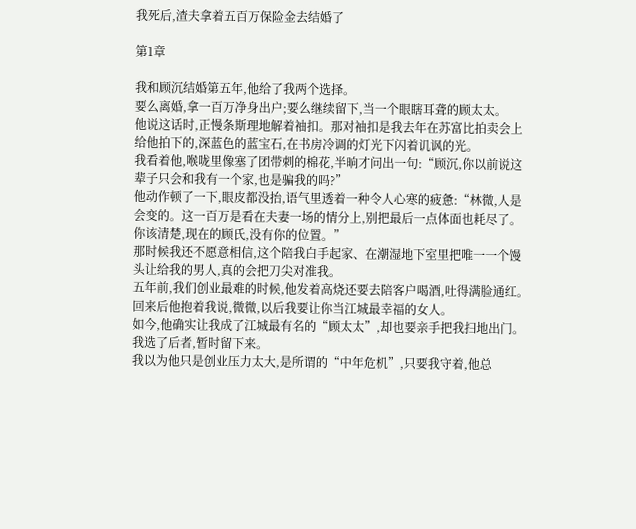我死后,渣夫拿着五百万保险金去结婚了

第1章

我和顾沉结婚第五年,他给了我两个选择。
要么离婚,拿一百万净身出户;要么继续留下,当一个眼瞎耳聋的顾太太。
他说这话时,正慢条斯理地解着袖扣。那对袖扣是我去年在苏富比拍卖会上给他拍下的,深蓝色的蓝宝石,在书房冷调的灯光下闪着讥讽的光。
我看着他,喉咙里像塞了团带刺的棉花,半晌才问出一句:“顾沉,你以前说这辈子只会和我有一个家,也是骗我的吗?”
他动作顿了一下,眼皮都没抬,语气里透着一种令人心寒的疲惫:“林微,人是会变的。这一百万是看在夫妻一场的情分上,别把最后一点体面也耗尽了。你该清楚,现在的顾氏,没有你的位置。”
那时候我还不愿意相信,这个陪我白手起家、在潮湿地下室里把唯一一个馒头让给我的男人,真的会把刀尖对准我。
五年前,我们创业最难的时候,他发着高烧还要去陪客户喝酒,吐得满脸通红。回来后他抱着我说,微微,以后我要让你当江城最幸福的女人。
如今,他确实让我成了江城最有名的“顾太太”,却也要亲手把我扫地出门。
我选了后者,暂时留下来。
我以为他只是创业压力太大,是所谓的“中年危机”,只要我守着,他总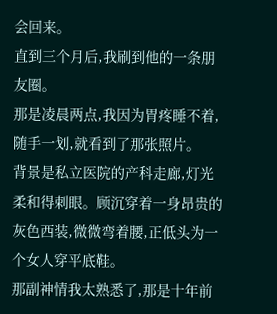会回来。
直到三个月后,我刷到他的一条朋友圈。
那是凌晨两点,我因为胃疼睡不着,随手一划,就看到了那张照片。
背景是私立医院的产科走廊,灯光柔和得刺眼。顾沉穿着一身昂贵的灰色西装,微微弯着腰,正低头为一个女人穿平底鞋。
那副神情我太熟悉了,那是十年前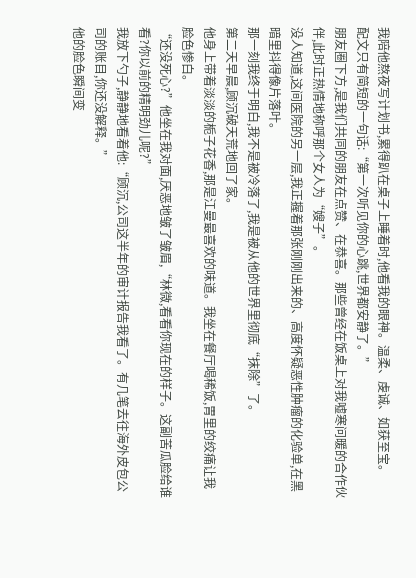我陪他熬夜写计划书,累得趴在桌子上睡着时,他看我的眼神。温柔、虔诚、如获至宝。
配文只有简短的一句话:“第一次听见你的心跳,世界都安静了。”
朋友圈下方,是我们共同的朋友在点赞、在恭喜。那些曾经在饭桌上对我嘘寒问暖的合作伙伴,此时正热情地称呼那个女人为“嫂子”。
没人知道,这间医院的另一层,我正握着那张刚刚出来的、高度怀疑恶性肿瘤的化验单,在黑暗里抖得像片落叶。
那一刻我终于明白,我不是被冷落了,我是被从他的世界里彻底“抹除”了。
第二天早晨,顾沉破天荒地回了家。
他身上带着淡淡的栀子花香,那是江曼最喜欢的味道。我坐在餐厅喝稀饭,胃里的绞痛让我脸色惨白。
“还没死心?”他坐在我对面,厌恶地皱了皱眉,“林微,看看你现在的样子。这副苦瓜脸给谁看?你以前的精明劲儿呢?”
我放下勺子,静静地看着他:“顾沉,公司这半年的审计报告我看了。有几笔去往海外皮包公司的账目,你还没解释。”
他的脸色瞬间变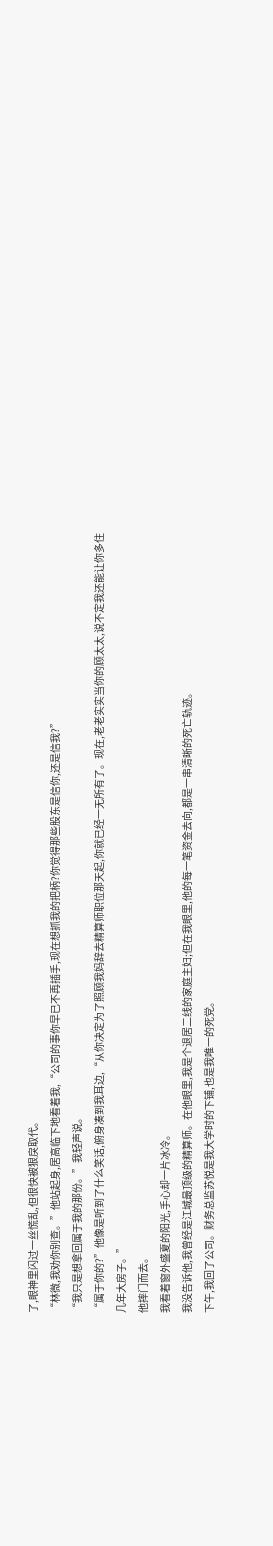了,眼神里闪过一丝慌乱,但很快被狠戾取代。
“林微,我劝你别查。”他站起身,居高临下地看着我,“公司的事你早已不再插手,现在想抓我的把柄?你觉得那些股东是信你,还是信我?”
“我只是想拿回属于我的那份。”我轻声说。
“属于你的?”他像是听到了什么笑话,俯身凑到我耳边,“从你决定为了照顾我妈辞去精算师职位那天起,你就已经一无所有了。现在,老老实实当你的顾太太,说不定我还能让你多住几年大房子。”
他摔门而去。
我看着窗外盛夏的阳光,手心却一片冰冷。
我没告诉他,我曾经是江城最顶级的精算师。在他眼里,我是个退居二线的家庭主妇;但在我眼里,他的每一笔资金去向,都是一串清晰的死亡轨迹。
下午,我回了公司。财务总监苏悦是我大学时的下铺,也是我唯一的死党。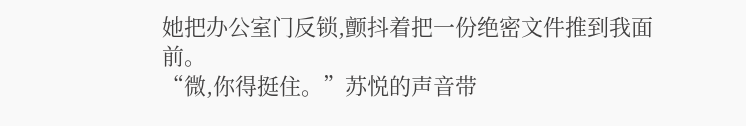她把办公室门反锁,颤抖着把一份绝密文件推到我面前。
“微,你得挺住。”苏悦的声音带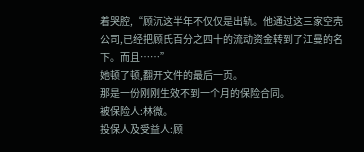着哭腔,“顾沉这半年不仅仅是出轨。他通过这三家空壳公司,已经把顾氏百分之四十的流动资金转到了江曼的名下。而且……”
她顿了顿,翻开文件的最后一页。
那是一份刚刚生效不到一个月的保险合同。
被保险人:林微。
投保人及受益人:顾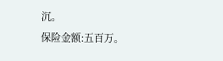沉。
保险金额:五百万。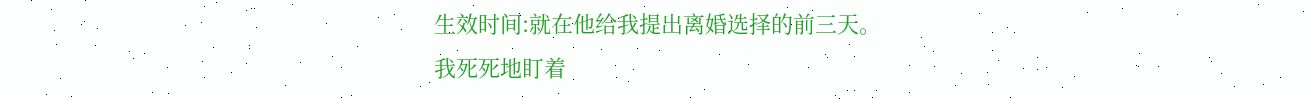生效时间:就在他给我提出离婚选择的前三天。
我死死地盯着